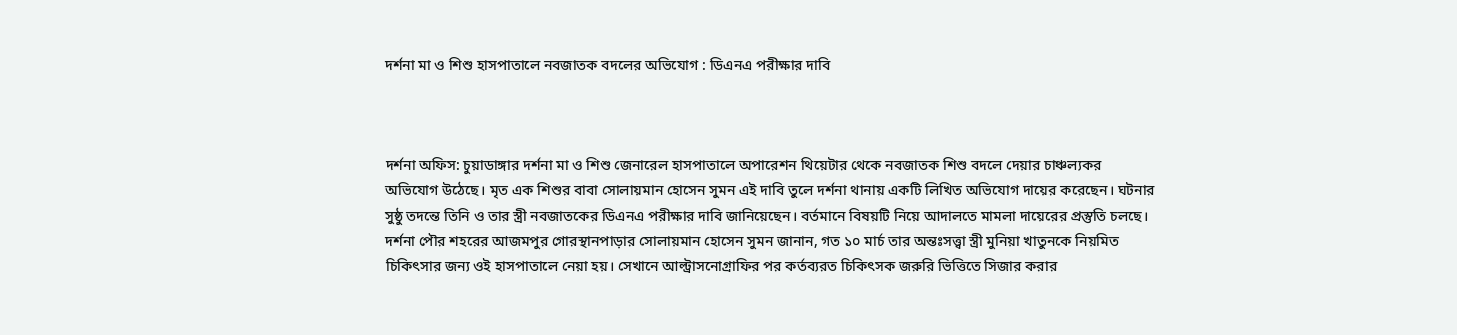দর্শনা মা ও শিশু হাসপাতালে নবজাতক বদলের অভিযোগ : ডিএনএ পরীক্ষার দাবি



দর্শনা অফিস: চুয়াডাঙ্গার দর্শনা মা ও শিশু জেনারেল হাসপাতালে অপারেশন থিয়েটার থেকে নবজাতক শিশু বদলে দেয়ার চাঞ্চল্যকর অভিযোগ উঠেছে। মৃত এক শিশুর বাবা সোলায়মান হোসেন সুমন এই দাবি তুলে দর্শনা থানায় একটি লিখিত অভিযোগ দায়ের করেছেন। ঘটনার সুষ্ঠু তদন্তে তিনি ও তার স্ত্রী নবজাতকের ডিএনএ পরীক্ষার দাবি জানিয়েছেন। বর্তমানে বিষয়টি নিয়ে আদালতে মামলা দায়েরের প্রস্তুতি চলছে। দর্শনা পৌর শহরের আজমপুর গোরস্থানপাড়ার সোলায়মান হোসেন সুমন জানান, গত ১০ মার্চ তার অন্তঃসত্ত্বা স্ত্রী মুনিয়া খাতুনকে নিয়মিত চিকিৎসার জন্য ওই হাসপাতালে নেয়া হয়। সেখানে আল্ট্রাসনোগ্রাফির পর কর্তব্যরত চিকিৎসক জরুরি ভিত্তিতে সিজার করার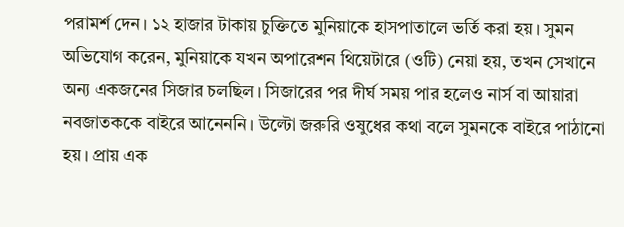পরামর্শ দেন। ১২ হাজার টাকায় চুক্তিতে মুনিয়াকে হাসপাতালে ভর্তি করা হয়। সুমন অভিযোগ করেন, মুনিয়াকে যখন অপারেশন থিয়েটারে (ওটি) নেয়া হয়, তখন সেখানে অন্য একজনের সিজার চলছিল। সিজারের পর দীর্ঘ সময় পার হলেও নার্স বা আয়ারা নবজাতককে বাইরে আনেননি। উল্টো জরুরি ওষুধের কথা বলে সুমনকে বাইরে পাঠানো হয়। প্রায় এক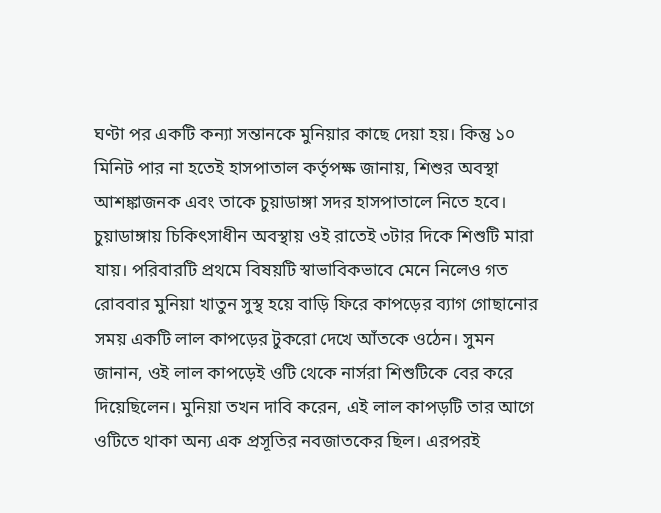ঘণ্টা পর একটি কন্যা সন্তানকে মুনিয়ার কাছে দেয়া হয়। কিন্তু ১০ মিনিট পার না হতেই হাসপাতাল কর্তৃপক্ষ জানায়, শিশুর অবস্থা আশঙ্কাজনক এবং তাকে চুয়াডাঙ্গা সদর হাসপাতালে নিতে হবে। চুয়াডাঙ্গায় চিকিৎসাধীন অবস্থায় ওই রাতেই ৩টার দিকে শিশুটি মারা যায়। পরিবারটি প্রথমে বিষয়টি স্বাভাবিকভাবে মেনে নিলেও গত রোববার মুনিয়া খাতুন সুস্থ হয়ে বাড়ি ফিরে কাপড়ের ব্যাগ গোছানোর সময় একটি লাল কাপড়ের টুকরো দেখে আঁতকে ওঠেন। সুমন জানান, ওই লাল কাপড়েই ওটি থেকে নার্সরা শিশুটিকে বের করে দিয়েছিলেন। মুনিয়া তখন দাবি করেন, এই লাল কাপড়টি তার আগে ওটিতে থাকা অন্য এক প্রসূতির নবজাতকের ছিল। এরপরই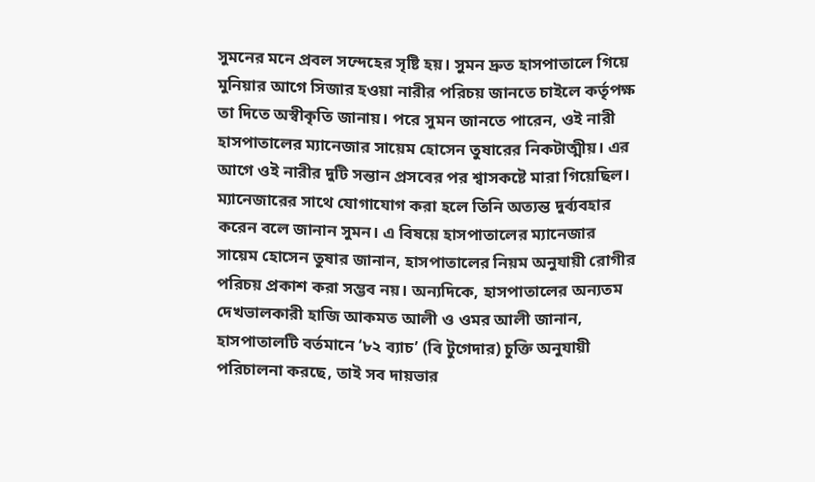সুমনের মনে প্রবল সন্দেহের সৃষ্টি হয়। সুমন দ্রুত হাসপাতালে গিয়ে মুনিয়ার আগে সিজার হওয়া নারীর পরিচয় জানতে চাইলে কর্তৃপক্ষ তা দিতে অস্বীকৃতি জানায়। পরে সুমন জানতে পারেন, ওই নারী হাসপাতালের ম্যানেজার সায়েম হোসেন তুষারের নিকটাত্মীয়। এর আগে ওই নারীর দুটি সন্তান প্রসবের পর শ্বাসকষ্টে মারা গিয়েছিল। ম্যানেজারের সাথে যোগাযোগ করা হলে তিনি অত্যন্ত দুর্ব্যবহার করেন বলে জানান সুমন। এ বিষয়ে হাসপাতালের ম্যানেজার সায়েম হোসেন তুষার জানান, হাসপাতালের নিয়ম অনুযায়ী রোগীর পরিচয় প্রকাশ করা সম্ভব নয়। অন্যদিকে, হাসপাতালের অন্যতম দেখভালকারী হাজি আকমত আলী ও ওমর আলী জানান, হাসপাতালটি বর্তমানে ‘৮২ ব্যাচ’ (বি টুগেদার) চুক্তি অনুযায়ী পরিচালনা করছে, তাই সব দায়ভার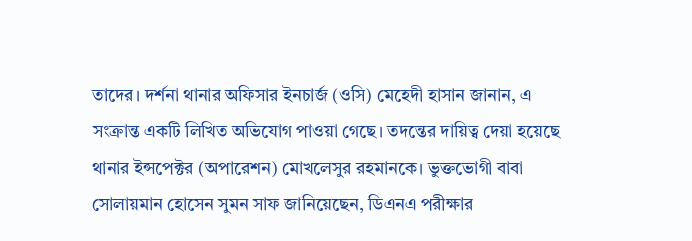তাদের। দর্শনা থানার অফিসার ইনচার্জ (ওসি) মেহেদী হাসান জানান, এ সংক্রান্ত একটি লিখিত অভিযোগ পাওয়া গেছে। তদন্তের দায়িত্ব দেয়া হয়েছে থানার ইন্সপেক্টর (অপারেশন) মোখলেসুর রহমানকে। ভুক্তভোগী বাবা সোলায়মান হোসেন সুমন সাফ জানিয়েছেন, ডিএনএ পরীক্ষার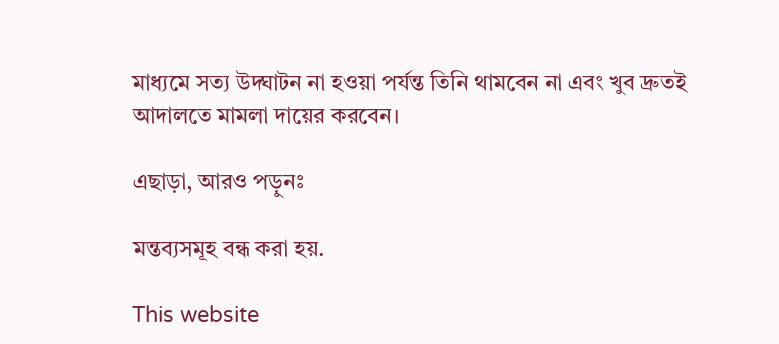মাধ্যমে সত্য উদ্ঘাটন না হওয়া পর্যন্ত তিনি থামবেন না এবং খুব দ্রুতই আদালতে মামলা দায়ের করবেন।

এছাড়া, আরও পড়ুনঃ

মন্তব্যসমূহ বন্ধ করা হয়.

This website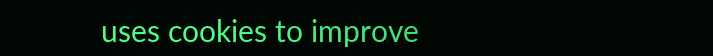uses cookies to improve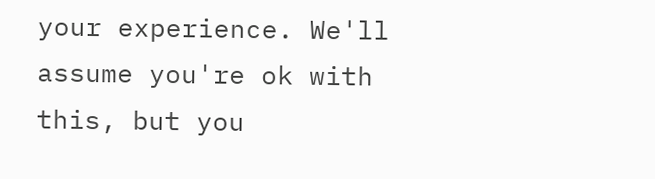your experience. We'll assume you're ok with this, but you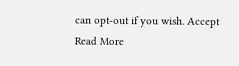can opt-out if you wish. Accept Read More